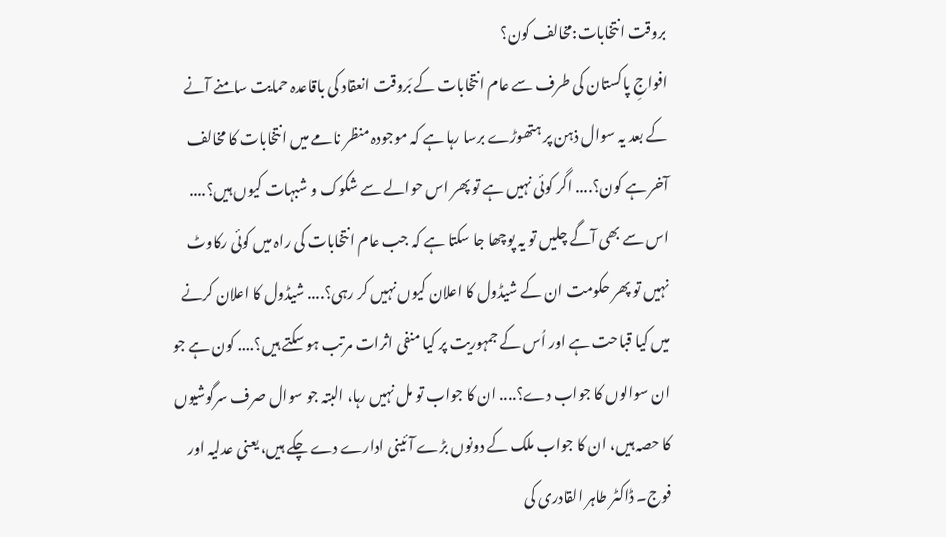بروقت انتخابات:مخالف کون؟
افواجِ پاکستان کی طرف سے عام انتخابات کے بَروقت انعقاد کی باقاعدہ حمایت سامنے آنے کے بعد یہ سوال ذہن پر ہتھوڑے برسا رہا ہے کہ موجودہ منظر نامے میں انتخابات کا مخالف آخر ہے کون؟.... اگر کوئی نہیں ہے تو پھر اس حوالے سے شکوک و شبہات کیوں ہیں؟.... اس سے بھی آگے چلیں تو یہ پوچھا جا سکتا ہے کہ جب عام انتخابات کی راہ میں کوئی رکاوٹ نہیں تو پھر حکومت ان کے شیڈول کا اعلان کیوں نہیں کر رہی؟.... شیڈول کا اعلان کرنے میں کیا قباحت ہے اور اُس کے جمہوریت پر کیا منفی اثرات مرتب ہو سکتے ہیں؟.... کون ہے جو ان سوالوں کا جواب دے؟.... ان کا جواب تو مل نہیں رہا، البتہ جو سوال صرف سرگوشیوں کا حصہ ہیں، ان کا جواب ملک کے دونوں بڑے آئینی ادارے دے چکے ہیں، یعنی عدلیہ اور فوج۔ ڈاکٹر طاہر القادری کی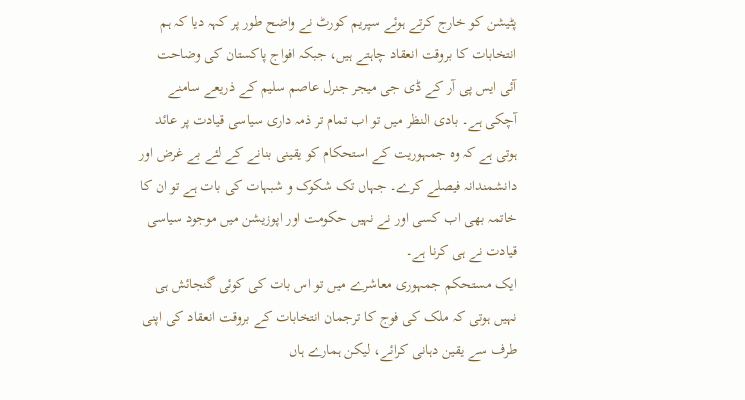پٹیشن کو خارج کرتے ہوئے سپریم کورٹ نے واضح طور پر کہہ دیا کہ ہم انتخابات کا بروقت انعقاد چاہتے ہیں، جبکہ افواج پاکستان کی وضاحت آئی ایس پی آر کے ڈی جی میجر جنرل عاصم سلیم کے ذریعے سامنے آچکی ہے۔ بادی النظر میں تو اب تمام تر ذمہ داری سیاسی قیادت پر عائد ہوتی ہے کہ وہ جمہوریت کے استحکام کو یقینی بنانے کے لئے بے غرض اور دانشمندانہ فیصلے کرے۔ جہاں تک شکوک و شبہات کی بات ہے تو ان کا خاتمہ بھی اب کسی اور نے نہیں حکومت اور اپوزیشن میں موجود سیاسی قیادت نے ہی کرنا ہے۔
ایک مستحکم جمہوری معاشرے میں تو اس بات کی کوئی گنجائش ہی نہیں ہوتی کہ ملک کی فوج کا ترجمان انتخابات کے بروقت انعقاد کی اپنی طرف سے یقین دہانی کرائے، لیکن ہمارے ہاں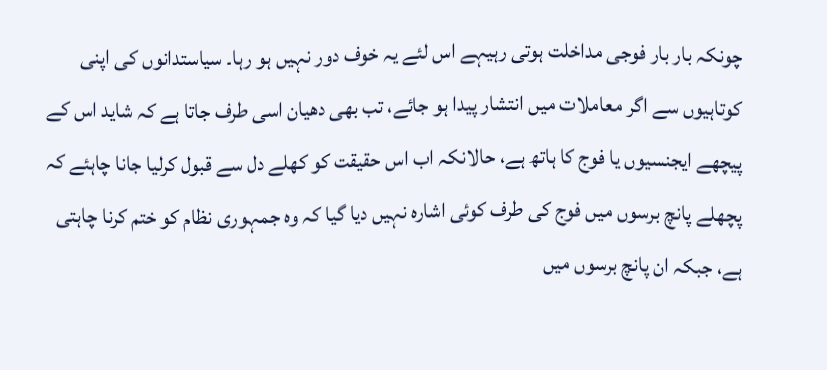چونکہ بار بار فوجی مداخلت ہوتی رہیہے اس لئے یہ خوف دور نہیں ہو رہا۔ سیاستدانوں کی اپنی کوتاہیوں سے اگر معاملات میں انتشار پیدا ہو جائے، تب بھی دھیان اسی طرف جاتا ہے کہ شاید اس کے پیچھے ایجنسیوں یا فوج کا ہاتھ ہے، حالانکہ اب اس حقیقت کو کھلے دل سے قبول کرلیا جانا چاہئے کہ پچھلے پانچ برسوں میں فوج کی طرف کوئی اشارہ نہیں دیا گیا کہ وہ جمہوری نظام کو ختم کرنا چاہتی ہے، جبکہ ان پانچ برسوں میں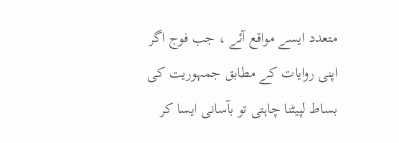متعدد ایسے مواقع آئے ، جب فوج اگر اپنی روایات کے مطابق جمہوریت کی بساط لپیٹنا چاہتی تو بآسانی ایسا کر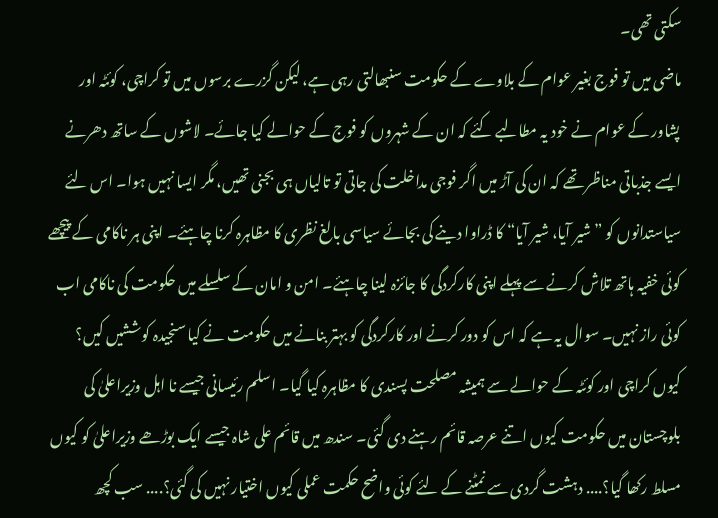سکتی تھی۔
ماضی میں تو فوج بغیر عوام کے بلاوے کے حکومت سنبھالتی رہی ہے، لیکن گزرے برسوں میں تو کراچی، کوئٹہ اور پشاور کے عوام نے خود یہ مطالبے کئے کہ ان کے شہروں کو فوج کے حوالے کیا جائے۔ لاشوں کے ساتھ دھرنے ایسے جذباتی مناظر تھے کہ ان کی آڑ میں اگر فوجی مداخلت کی جاتی تو تالیاں ہی بجنی تھیں، مگر ایسا نہیں ہوا۔ اس لئے سیاستدانوں کو ”شیر آیا، شیر آیا“ کا ڈراوا دینے کی بجائے سیاسی بالغ نظری کا مظاہرہ کرنا چاہئے۔ اپنی ہر ناکامی کے پیچھے کوئی خفیہ ہاتھ تلاش کرنے سے پہلے اپنی کارکردگی کا جائزہ لینا چاہئے۔ امن و امان کے سلسلے میں حکومت کی ناکامی اب کوئی راز نہیں۔ سوال یہ ہے کہ اس کو دور کرنے اور کارکردگی کو بہتر بنانے میں حکومت نے کیا سنجیدہ کوششیں کیں؟ کیوں کراچی اور کوئٹہ کے حوالے سے ہمیشہ مصلحت پسندی کا مظاہرہ کیا گیا۔ اسلم رئیسانی جیسے نا اہل وزیراعلیٰ کی بلوچستان میں حکومت کیوں اتنے عرصہ قائم رہنے دی گئی۔ سندھ میں قائم علی شاہ جیسے ایک بوڑھے وزیراعلیٰ کو کیوں مسلط رکھا گیا؟.... دہشت گردی سے نمٹنے کے لئے کوئی واضح حکمت عملی کیوں اختیار نہیں کی گئی؟.... سب کچھ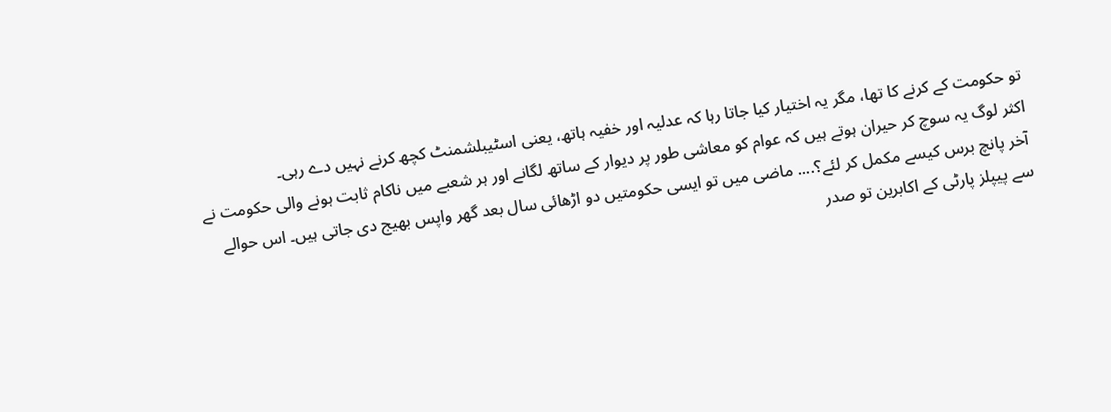تو حکومت کے کرنے کا تھا، مگر یہ اختیار کیا جاتا رہا کہ عدلیہ اور خفیہ ہاتھ، یعنی اسٹیبلشمنٹ کچھ کرنے نہیں دے رہی۔
اکثر لوگ یہ سوچ کر حیران ہوتے ہیں کہ عوام کو معاشی طور پر دیوار کے ساتھ لگانے اور ہر شعبے میں ناکام ثابت ہونے والی حکومت نے آخر پانچ برس کیسے مکمل کر لئے؟.... ماضی میں تو ایسی حکومتیں دو اڑھائی سال بعد گھر واپس بھیج دی جاتی ہیں۔ اس حوالے سے پیپلز پارٹی کے اکابرین تو صدر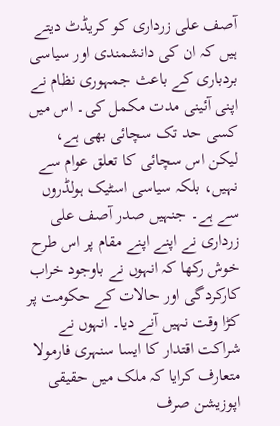آصف علی زرداری کو کریڈٹ دیتے ہیں کہ ان کی دانشمندی اور سیاسی بردباری کے باعث جمہوری نظام نے اپنی آئینی مدت مکمل کی۔ اس میں کسی حد تک سچائی بھی ہے، لیکن اس سچائی کا تعلق عوام سے نہیں، بلکہ سیاسی اسٹیک ہولڈروں سے ہے۔ جنہیں صدر آصف علی زرداری نے اپنے اپنے مقام پر اس طرح خوش رکھا کہ انہوں نے باوجود خراب کارکردگی اور حالات کے حکومت پر کڑا وقت نہیں آنے دیا۔ انہوں نے شراکت اقتدار کا ایسا سنہری فارمولا متعارف کرایا کہ ملک میں حقیقی اپوزیشن صرف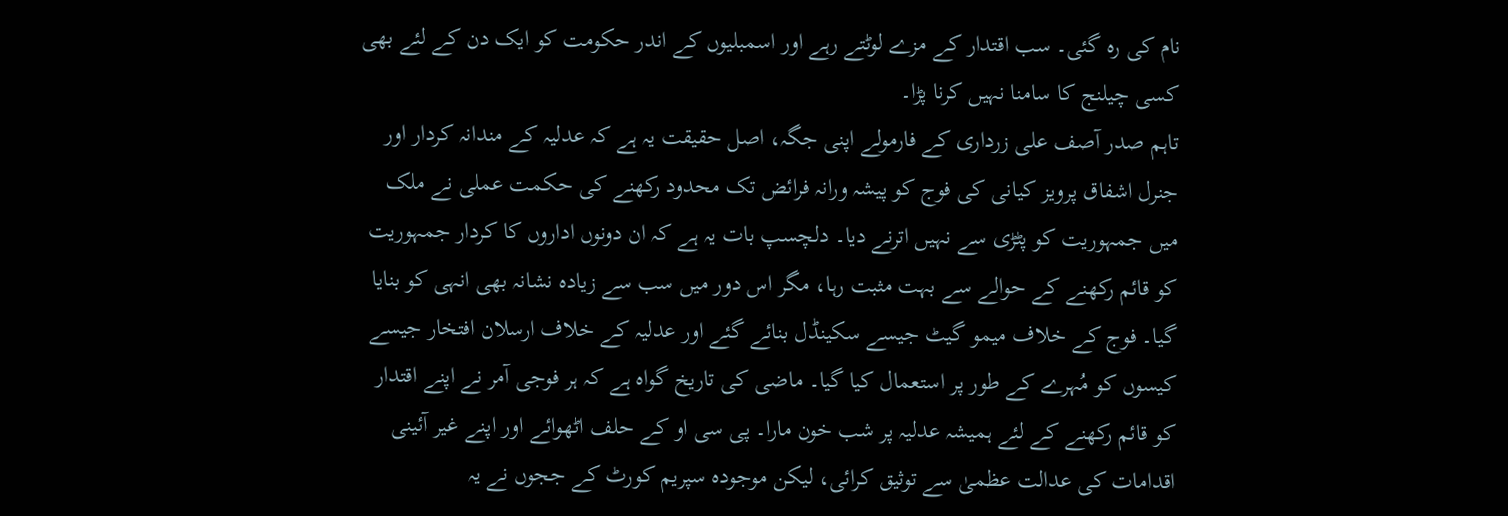نام کی رہ گئی۔ سب اقتدار کے مزے لوٹتے رہے اور اسمبلیوں کے اندر حکومت کو ایک دن کے لئے بھی کسی چیلنج کا سامنا نہیں کرنا پڑا۔
تاہم صدر آصف علی زرداری کے فارمولے اپنی جگہ، اصل حقیقت یہ ہے کہ عدلیہ کے مندانہ کردار اور جنرل اشفاق پرویز کیانی کی فوج کو پیشہ ورانہ فرائض تک محدود رکھنے کی حکمت عملی نے ملک میں جمہوریت کو پٹڑی سے نہیں اترنے دیا۔ دلچسپ بات یہ ہے کہ ان دونوں اداروں کا کردار جمہوریت کو قائم رکھنے کے حوالے سے بہت مثبت رہا، مگر اس دور میں سب سے زیادہ نشانہ بھی انہی کو بنایا گیا۔ فوج کے خلاف میمو گیٹ جیسے سکینڈل بنائے گئے اور عدلیہ کے خلاف ارسلان افتخار جیسے کیسوں کو مُہرے کے طور پر استعمال کیا گیا۔ ماضی کی تاریخ گواہ ہے کہ ہر فوجی آمر نے اپنے اقتدار کو قائم رکھنے کے لئے ہمیشہ عدلیہ پر شب خون مارا۔ پی سی او کے حلف اٹھوائے اور اپنے غیر آئینی اقدامات کی عدالت عظمیٰ سے توثیق کرائی، لیکن موجودہ سپریم کورٹ کے ججوں نے یہ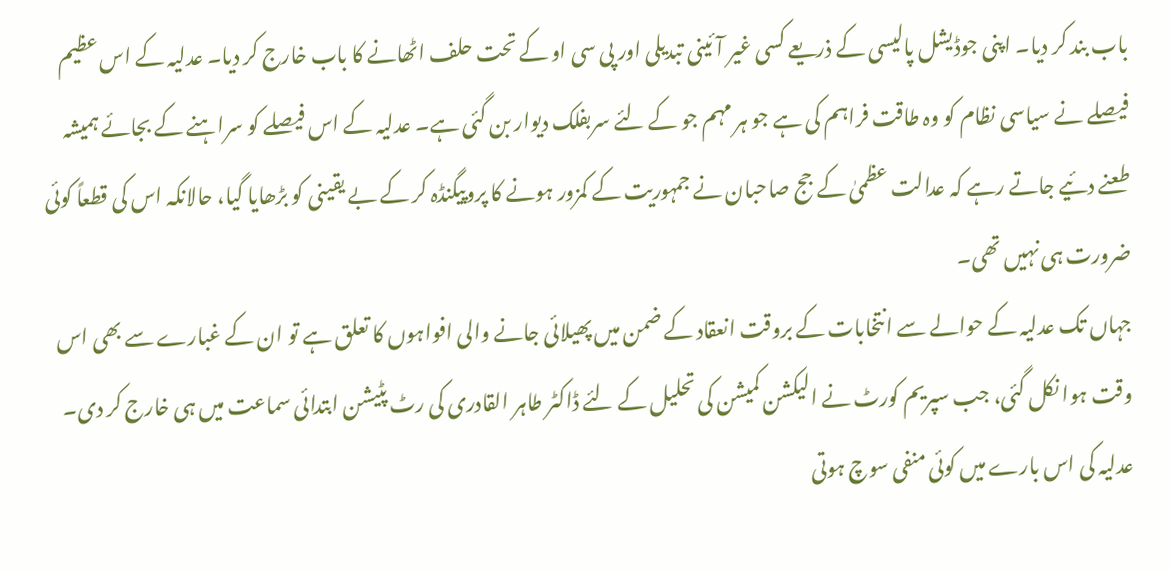باب بند کر دیا۔ اپنی جوڈیشل پالیسی کے ذریعے کسی غیر آئینی تبدیلی اور پی سی او کے تحت حلف اٹھانے کا باب خارج کر دیا۔ عدلیہ کے اس عظیم فیصلے نے سیاسی نظام کو وہ طاقت فراہم کی ہے جو ہر مہم جو کے لئے سربفلک دیوار بن گئی ہے۔ عدلیہ کے اس فیصلے کو سراہنے کے بجائے ہمیشہ طعنے دئیے جاتے رہے کہ عدالت عظمیٰ کے جج صاحبان نے جمہوریت کے کمزور ہونے کا پروپیگنڈہ کر کے بے یقینی کو بڑھایا گیا، حالانکہ اس کی قطعاً کوئی ضرورت ہی نہیں تھی۔
جہاں تک عدلیہ کے حوالے سے انتخابات کے بروقت انعقاد کے ضمن میں پھیلائی جانے والی افواہوں کا تعلق ہے تو ان کے غبارے سے بھی اس وقت ہوا نکل گئی، جب سپریم کورٹ نے الیکشن کمیشن کی تحلیل کے لئے ڈاکٹر طاہر القادری کی رٹ پٹیشن ابتدائی سماعت میں ہی خارج کر دی۔ عدلیہ کی اس بارے میں کوئی منفی سوچ ہوتی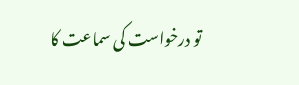تو درخواست کی سماعت کا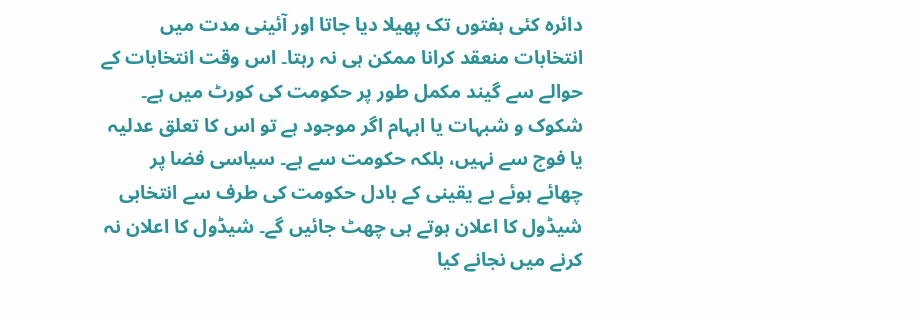دائرہ کئی ہفتوں تک پھیلا دیا جاتا اور آئینی مدت میں انتخابات منعقد کرانا ممکن ہی نہ رہتا۔ اس وقت انتخابات کے حوالے سے گیند مکمل طور پر حکومت کی کورٹ میں ہے۔ شکوک و شبہات یا ابہام اگر موجود ہے تو اس کا تعلق عدلیہ یا فوج سے نہیں، بلکہ حکومت سے ہے۔ سیاسی فضا پر چھائے ہوئے بے یقینی کے بادل حکومت کی طرف سے انتخابی شیڈول کا اعلان ہوتے ہی چھٹ جائیں گے۔ شیڈول کا اعلان نہ کرنے میں نجانے کیا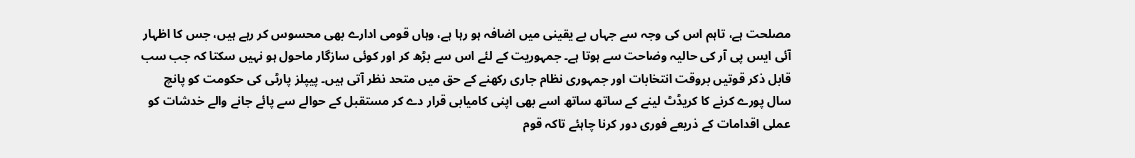مصلحت ہے، تاہم اس کی وجہ سے جہاں بے یقینی میں اضافہ ہو رہا ہے، وہاں قومی ادارے بھی محسوس کر رہے ہیں، جس کا اظہار آئی ایس پی آر کی حالیہ وضاحت سے ہوتا ہے۔ جمہوریت کے لئے اس سے بڑھ کر اور کوئی سازگار ماحول ہو نہیں سکتا کہ جب سب قابل ذکر قوتیں بروقت انتخابات اور جمہوری نظام جاری رکھنے کے حق میں متحد نظر آتی ہیں۔ پیپلز پارٹی کی حکومت کو پانچ سال پورے کرنے کا کریڈٹ لینے کے ساتھ ساتھ اسے بھی اپنی کامیابی قرار دے کر مستقبل کے حوالے سے پائے جانے والے خدشات کو عملی اقدامات کے ذریعے فوری دور کرنا چاہئے تاکہ قوم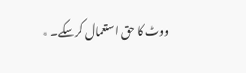ووٹ کا حق استعمال کرسکے۔ ٭